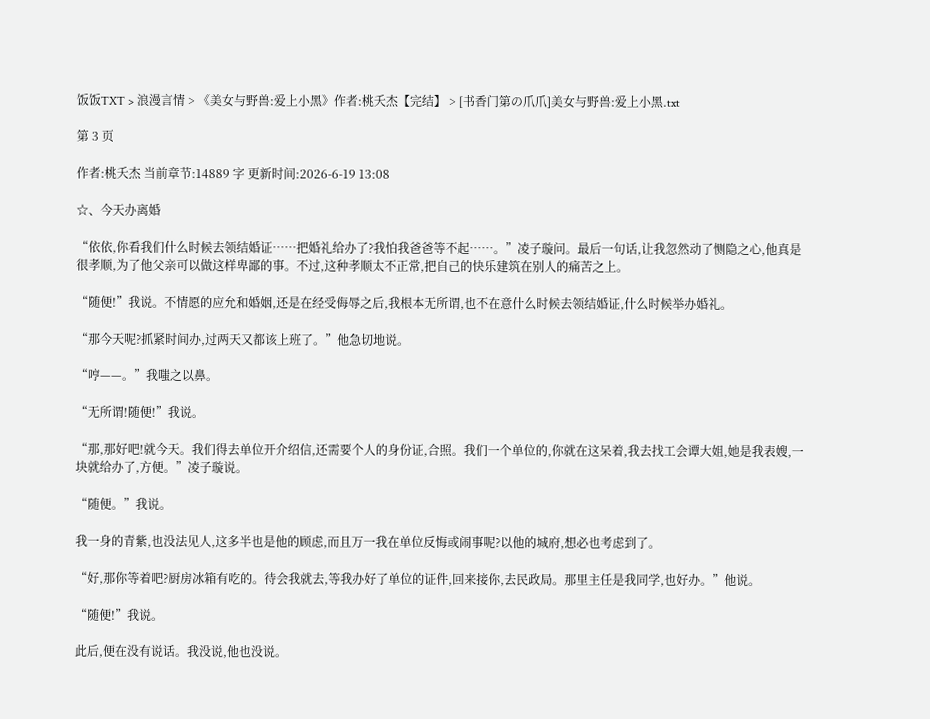饭饭TXT > 浪漫言情 > 《美女与野兽:爱上小黑》作者:桃夭杰【完结】 > [书香门第の爪爪]美女与野兽:爱上小黑.txt

第 3 页

作者:桃夭杰 当前章节:14889 字 更新时间:2026-6-19 13:08

☆、今天办离婚

“依依,你看我们什么时候去领结婚证……把婚礼给办了?我怕我爸爸等不起……。”凌子璇问。最后一句话,让我忽然动了恻隐之心,他真是很孝顺,为了他父亲可以做这样卑鄙的事。不过,这种孝顺太不正常,把自己的快乐建筑在别人的痛苦之上。

“随便!”我说。不情愿的应允和婚姻,还是在经受侮辱之后,我根本无所谓,也不在意什么时候去领结婚证,什么时候举办婚礼。

“那今天呢?抓紧时间办,过两天又都该上班了。”他急切地说。

“哼——。”我嗤之以鼻。

“无所谓!随便!”我说。

“那,那好吧!就今天。我们得去单位开介绍信,还需要个人的身份证,合照。我们一个单位的,你就在这呆着,我去找工会谭大姐,她是我表嫂,一块就给办了,方便。”凌子璇说。

“随便。”我说。

我一身的青紫,也没法见人,这多半也是他的顾虑,而且万一我在单位反悔或闹事呢?以他的城府,想必也考虑到了。

“好,那你等着吧?厨房冰箱有吃的。待会我就去,等我办好了单位的证件,回来接你,去民政局。那里主任是我同学,也好办。”他说。

“随便!”我说。

此后,便在没有说话。我没说,他也没说。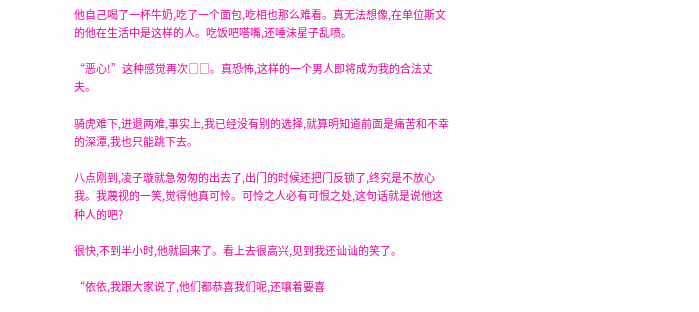他自己喝了一杯牛奶,吃了一个面包,吃相也那么难看。真无法想像,在单位斯文的他在生活中是这样的人。吃饭吧嗒嘴,还唾沫星子乱喷。

“恶心!”这种感觉再次□□。真恐怖,这样的一个男人即将成为我的合法丈夫。

骑虎难下,进退两难,事实上,我已经没有别的选择,就算明知道前面是痛苦和不幸的深潭,我也只能跳下去。

八点刚到,凌子璇就急匆匆的出去了,出门的时候还把门反锁了,终究是不放心我。我蔑视的一笑,觉得他真可怜。可怜之人必有可恨之处,这句话就是说他这种人的吧?

很快,不到半小时,他就回来了。看上去很高兴,见到我还讪讪的笑了。

“依依,我跟大家说了,他们都恭喜我们呢,还嚷着要喜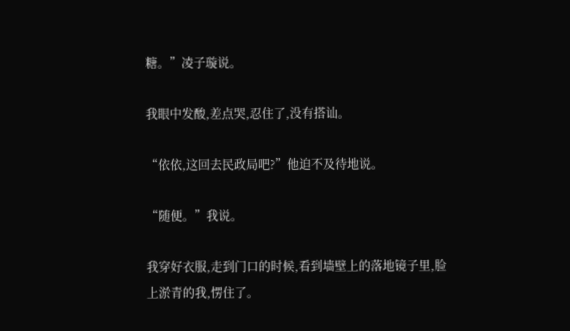糖。”凌子璇说。

我眼中发酸,差点哭,忍住了,没有搭讪。

“依依,这回去民政局吧?”他迫不及待地说。

“随便。”我说。

我穿好衣服,走到门口的时候,看到墙壁上的落地镜子里,脸上淤青的我,愣住了。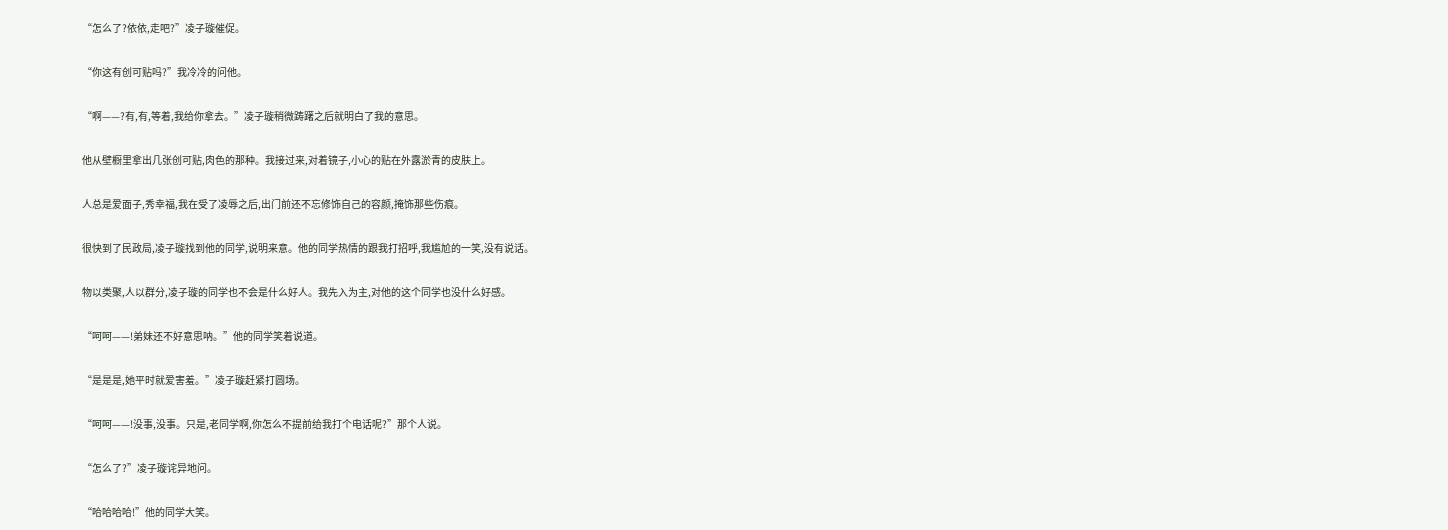“怎么了?依依,走吧?”凌子璇催促。

“你这有创可贴吗?”我冷冷的问他。

“啊——?有,有,等着,我给你拿去。”凌子璇稍微踌躇之后就明白了我的意思。

他从壁橱里拿出几张创可贴,肉色的那种。我接过来,对着镜子,小心的贴在外露淤青的皮肤上。

人总是爱面子,秀幸福,我在受了凌辱之后,出门前还不忘修饰自己的容颜,掩饰那些伤痕。

很快到了民政局,凌子璇找到他的同学,说明来意。他的同学热情的跟我打招呼,我尴尬的一笑,没有说话。

物以类聚,人以群分,凌子璇的同学也不会是什么好人。我先入为主,对他的这个同学也没什么好感。

“呵呵——!弟妹还不好意思呐。”他的同学笑着说道。

“是是是,她平时就爱害羞。”凌子璇赶紧打圆场。

“呵呵——!没事,没事。只是,老同学啊,你怎么不提前给我打个电话呢?”那个人说。

“怎么了?”凌子璇诧异地问。

“哈哈哈哈!”他的同学大笑。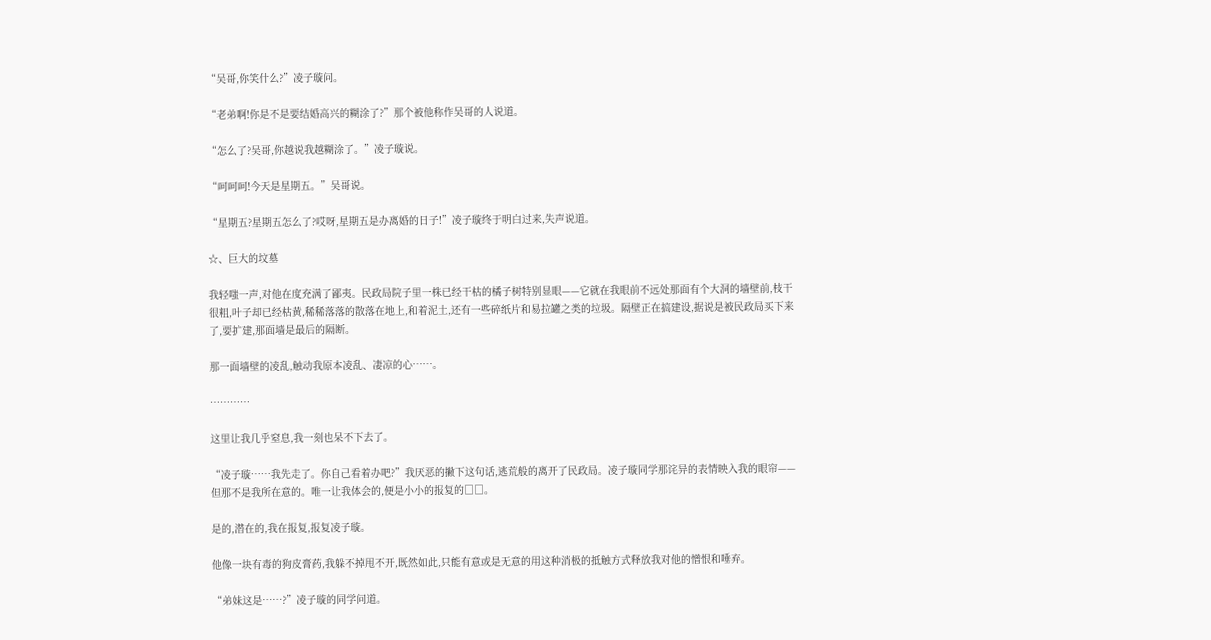“吴哥,你笑什么?”凌子璇问。

“老弟啊!你是不是要结婚高兴的糊涂了?”那个被他称作吴哥的人说道。

“怎么了?吴哥,你越说我越糊涂了。”凌子璇说。

“呵呵呵!今天是星期五。”吴哥说。

“星期五?星期五怎么了?哎呀,星期五是办离婚的日子!”凌子璇终于明白过来,失声说道。

☆、巨大的坟墓

我轻嗤一声,对他在度充满了鄙夷。民政局院子里一株已经干枯的橘子树特别显眼——它就在我眼前不远处那面有个大洞的墙壁前,枝干很粗,叶子却已经枯黄,稀稀落落的散落在地上,和着泥土,还有一些碎纸片和易拉罐之类的垃圾。隔壁正在搞建设,据说是被民政局买下来了,要扩建,那面墙是最后的隔断。

那一面墙壁的凌乱,触动我原本凌乱、凄凉的心……。

…………

这里让我几乎窒息,我一刻也呆不下去了。

“凌子璇……我先走了。你自己看着办吧?”我厌恶的撇下这句话,逃荒般的离开了民政局。凌子璇同学那诧异的表情映入我的眼帘——但那不是我所在意的。唯一让我体会的,便是小小的报复的□□。

是的,潜在的,我在报复,报复凌子璇。

他像一块有毒的狗皮膏药,我躲不掉甩不开,既然如此,只能有意或是无意的用这种消极的抵触方式释放我对他的憎恨和唾弃。

“弟妹这是……?”凌子璇的同学问道。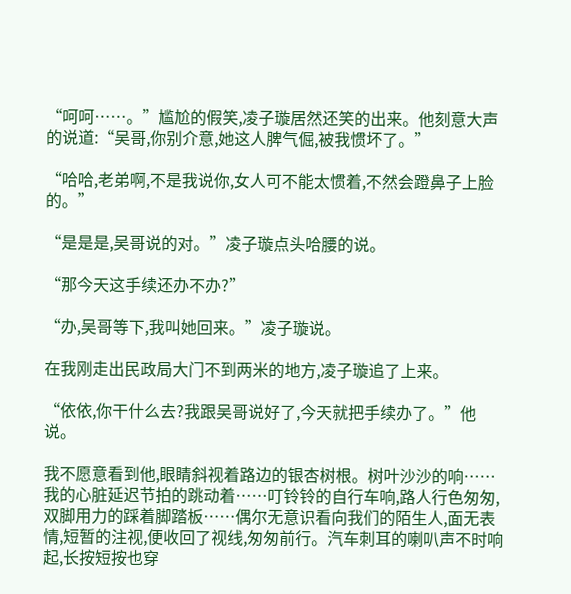“呵呵……。”尴尬的假笑,凌子璇居然还笑的出来。他刻意大声的说道:“吴哥,你别介意,她这人脾气倔,被我惯坏了。”

“哈哈,老弟啊,不是我说你,女人可不能太惯着,不然会蹬鼻子上脸的。”

“是是是,吴哥说的对。”凌子璇点头哈腰的说。

“那今天这手续还办不办?”

“办,吴哥等下,我叫她回来。”凌子璇说。

在我刚走出民政局大门不到两米的地方,凌子璇追了上来。

“依依,你干什么去?我跟吴哥说好了,今天就把手续办了。”他说。

我不愿意看到他,眼睛斜视着路边的银杏树根。树叶沙沙的响……我的心脏延迟节拍的跳动着……叮铃铃的自行车响,路人行色匆匆,双脚用力的踩着脚踏板……偶尔无意识看向我们的陌生人,面无表情,短暂的注视,便收回了视线,匆匆前行。汽车刺耳的喇叭声不时响起,长按短按也穿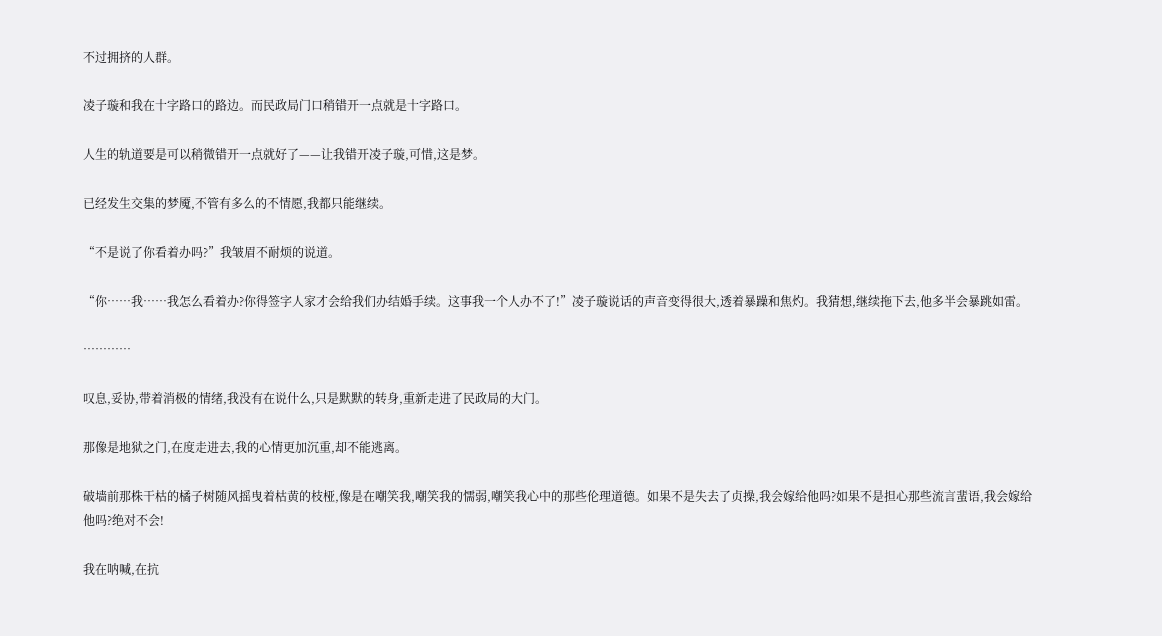不过拥挤的人群。

凌子璇和我在十字路口的路边。而民政局门口稍错开一点就是十字路口。

人生的轨道要是可以稍微错开一点就好了——让我错开凌子璇,可惜,这是梦。

已经发生交集的梦魇,不管有多么的不情愿,我都只能继续。

“不是说了你看着办吗?”我皱眉不耐烦的说道。

“你……我……我怎么看着办?你得签字人家才会给我们办结婚手续。这事我一个人办不了!”凌子璇说话的声音变得很大,透着暴躁和焦灼。我猜想,继续拖下去,他多半会暴跳如雷。

…………

叹息,妥协,带着消极的情绪,我没有在说什么,只是默默的转身,重新走进了民政局的大门。

那像是地狱之门,在度走进去,我的心情更加沉重,却不能逃离。

破墙前那株干枯的橘子树随风摇曳着枯黄的枝桠,像是在嘲笑我,嘲笑我的懦弱,嘲笑我心中的那些伦理道德。如果不是失去了贞操,我会嫁给他吗?如果不是担心那些流言蜚语,我会嫁给他吗?绝对不会!

我在呐喊,在抗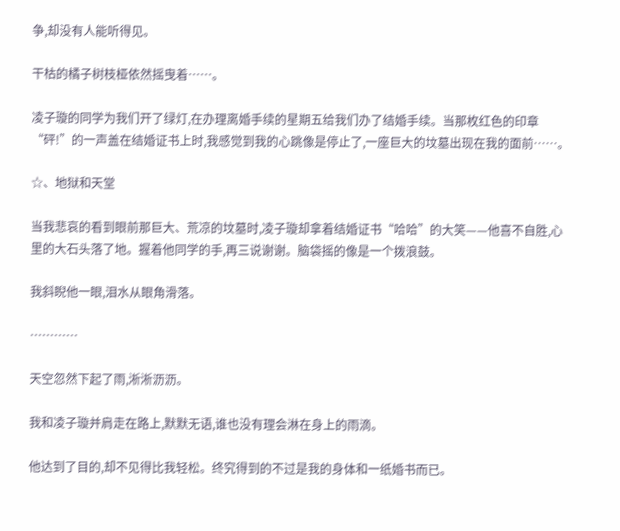争,却没有人能听得见。

干枯的橘子树枝桠依然摇曳着……。

凌子璇的同学为我们开了绿灯,在办理离婚手续的星期五给我们办了结婚手续。当那枚红色的印章“砰!”的一声盖在结婚证书上时,我感觉到我的心跳像是停止了,一座巨大的坟墓出现在我的面前……。

☆、地狱和天堂

当我悲哀的看到眼前那巨大、荒凉的坟墓时,凌子璇却拿着结婚证书“哈哈”的大笑——他喜不自胜,心里的大石头落了地。握着他同学的手,再三说谢谢。脑袋摇的像是一个拨浪鼓。

我斜睨他一眼,泪水从眼角滑落。

…………

天空忽然下起了雨,淅淅沥沥。

我和凌子璇并肩走在路上,默默无语,谁也没有理会淋在身上的雨滴。

他达到了目的,却不见得比我轻松。终究得到的不过是我的身体和一纸婚书而已。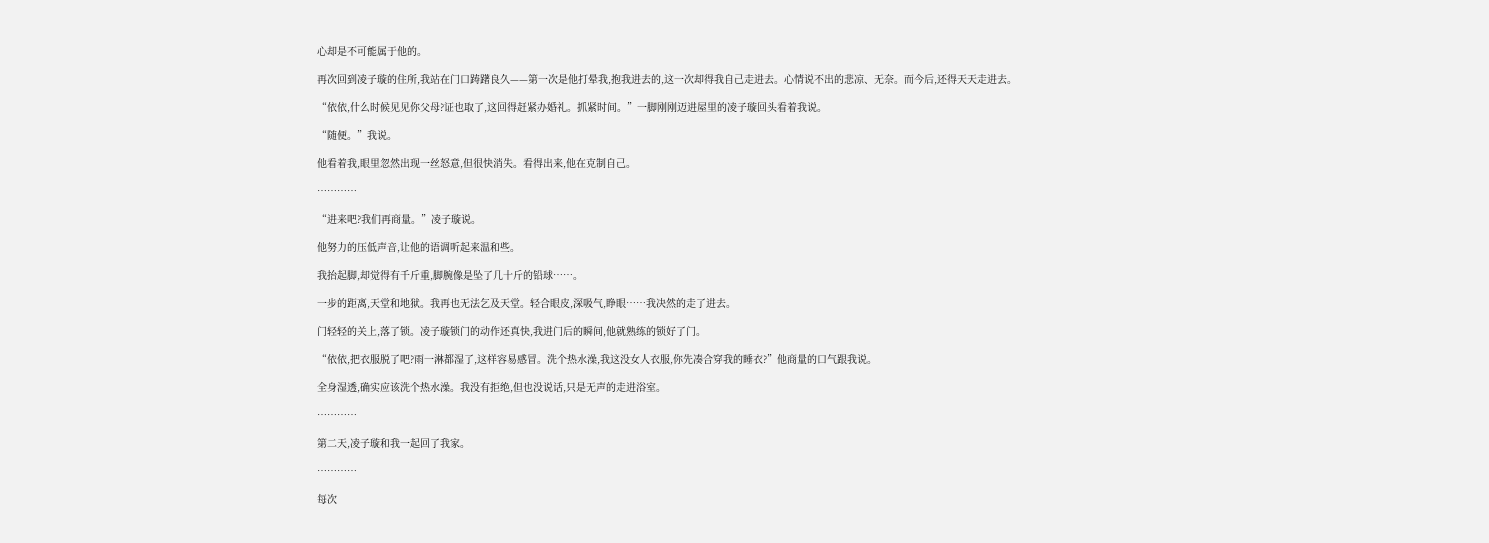心却是不可能属于他的。

再次回到凌子璇的住所,我站在门口踌躇良久——第一次是他打晕我,抱我进去的,这一次却得我自己走进去。心情说不出的悲凉、无奈。而今后,还得天天走进去。

“依依,什么时候见见你父母?证也取了,这回得赶紧办婚礼。抓紧时间。”一脚刚刚迈进屋里的凌子璇回头看着我说。

“随便。”我说。

他看着我,眼里忽然出现一丝怒意,但很快消失。看得出来,他在克制自己。

…………

“进来吧?我们再商量。”凌子璇说。

他努力的压低声音,让他的语调听起来温和些。

我抬起脚,却觉得有千斤重,脚腕像是坠了几十斤的铅球……。

一步的距离,天堂和地狱。我再也无法乞及天堂。轻合眼皮,深吸气,睁眼……我决然的走了进去。

门轻轻的关上,落了锁。凌子璇锁门的动作还真快,我进门后的瞬间,他就熟练的锁好了门。

“依依,把衣服脱了吧?雨一淋都湿了,这样容易感冒。洗个热水澡,我这没女人衣服,你先凑合穿我的睡衣?”他商量的口气跟我说。

全身湿透,确实应该洗个热水澡。我没有拒绝,但也没说话,只是无声的走进浴室。

…………

第二天,凌子璇和我一起回了我家。

…………

每次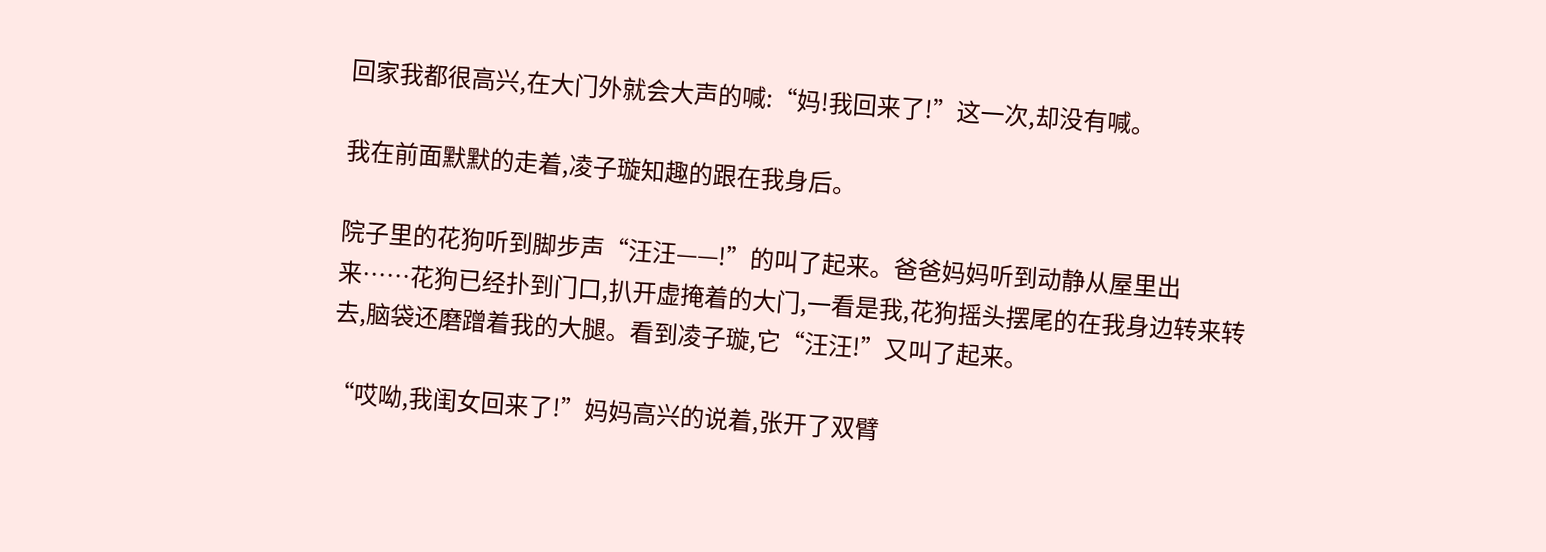回家我都很高兴,在大门外就会大声的喊:“妈!我回来了!”这一次,却没有喊。

我在前面默默的走着,凌子璇知趣的跟在我身后。

院子里的花狗听到脚步声“汪汪——!”的叫了起来。爸爸妈妈听到动静从屋里出来……花狗已经扑到门口,扒开虚掩着的大门,一看是我,花狗摇头摆尾的在我身边转来转去,脑袋还磨蹭着我的大腿。看到凌子璇,它“汪汪!”又叫了起来。

“哎呦,我闺女回来了!”妈妈高兴的说着,张开了双臂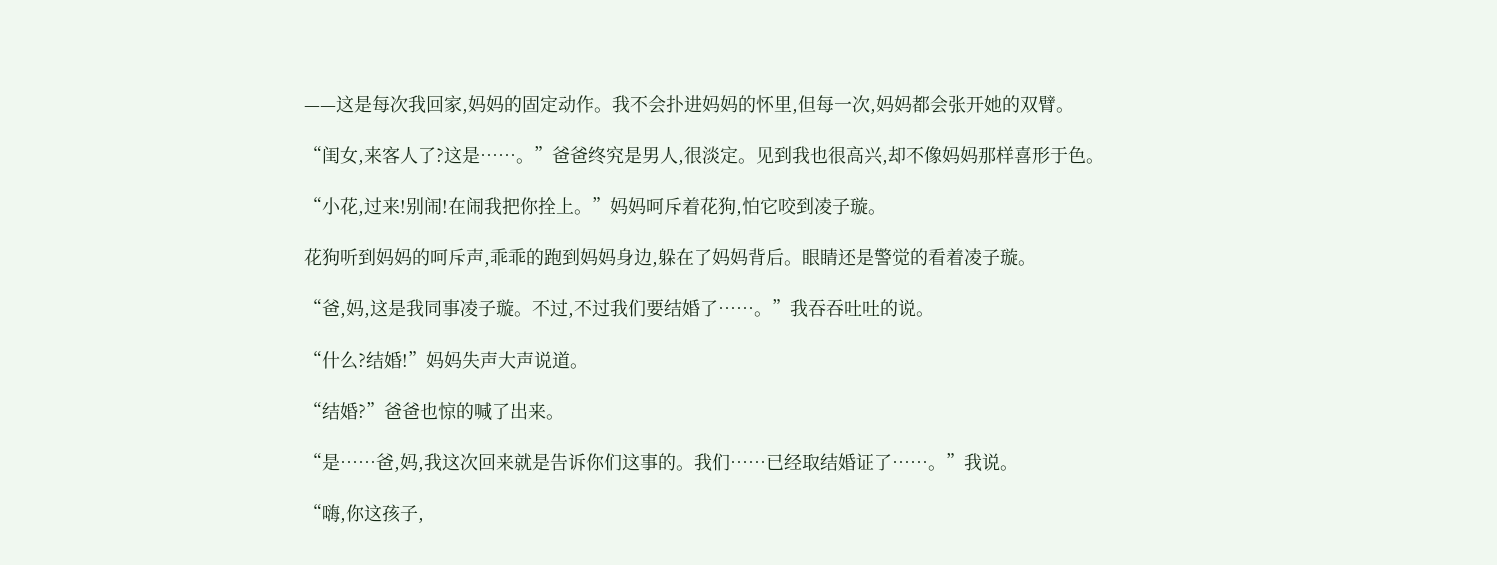——这是每次我回家,妈妈的固定动作。我不会扑进妈妈的怀里,但每一次,妈妈都会张开她的双臂。

“闺女,来客人了?这是……。”爸爸终究是男人,很淡定。见到我也很高兴,却不像妈妈那样喜形于色。

“小花,过来!别闹!在闹我把你拴上。”妈妈呵斥着花狗,怕它咬到凌子璇。

花狗听到妈妈的呵斥声,乖乖的跑到妈妈身边,躲在了妈妈背后。眼睛还是警觉的看着凌子璇。

“爸,妈,这是我同事凌子璇。不过,不过我们要结婚了……。”我吞吞吐吐的说。

“什么?结婚!”妈妈失声大声说道。

“结婚?”爸爸也惊的喊了出来。

“是……爸,妈,我这次回来就是告诉你们这事的。我们……已经取结婚证了……。”我说。

“嗨,你这孩子,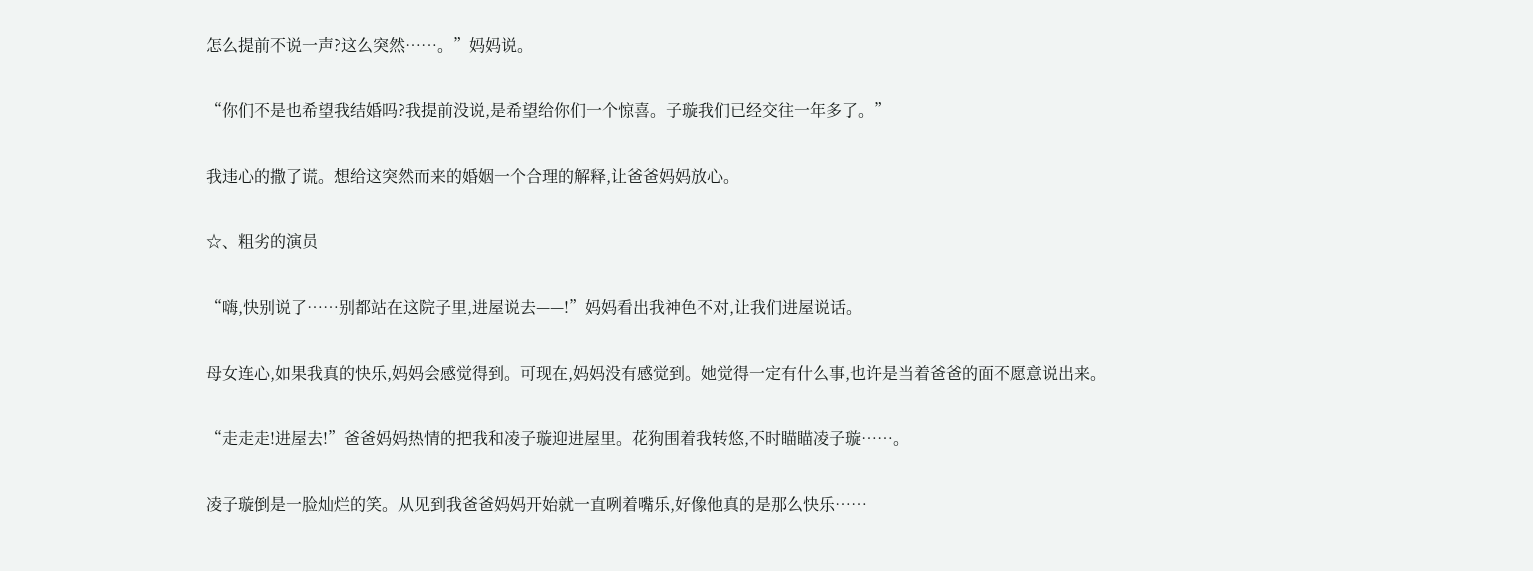怎么提前不说一声?这么突然……。”妈妈说。

“你们不是也希望我结婚吗?我提前没说,是希望给你们一个惊喜。子璇我们已经交往一年多了。”

我违心的撒了谎。想给这突然而来的婚姻一个合理的解释,让爸爸妈妈放心。

☆、粗劣的演员

“嗨,快别说了……别都站在这院子里,进屋说去——!”妈妈看出我神色不对,让我们进屋说话。

母女连心,如果我真的快乐,妈妈会感觉得到。可现在,妈妈没有感觉到。她觉得一定有什么事,也许是当着爸爸的面不愿意说出来。

“走走走!进屋去!”爸爸妈妈热情的把我和凌子璇迎进屋里。花狗围着我转悠,不时瞄瞄凌子璇……。

凌子璇倒是一脸灿烂的笑。从见到我爸爸妈妈开始就一直咧着嘴乐,好像他真的是那么快乐……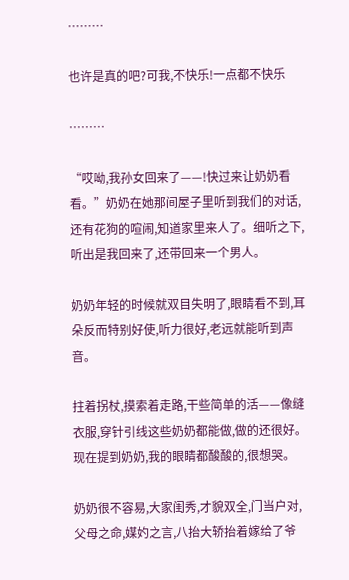………

也许是真的吧?可我,不快乐!一点都不快乐

………

“哎呦,我孙女回来了——!快过来让奶奶看看。”奶奶在她那间屋子里听到我们的对话,还有花狗的喧闹,知道家里来人了。细听之下,听出是我回来了,还带回来一个男人。

奶奶年轻的时候就双目失明了,眼睛看不到,耳朵反而特别好使,听力很好,老远就能听到声音。

拄着拐杖,摸索着走路,干些简单的活——像缝衣服,穿针引线这些奶奶都能做,做的还很好。现在提到奶奶,我的眼睛都酸酸的,很想哭。

奶奶很不容易,大家闺秀,才貌双全,门当户对,父母之命,媒妁之言,八抬大轿抬着嫁给了爷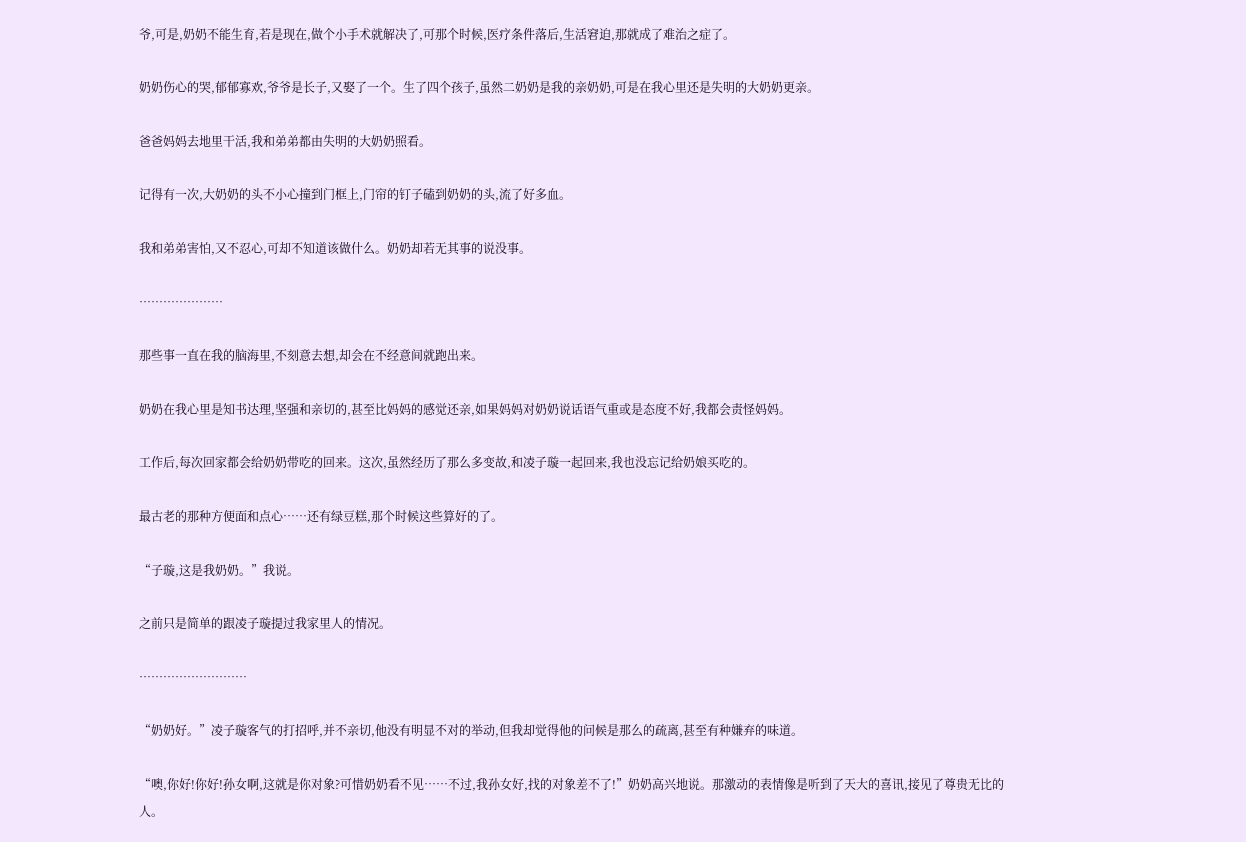爷,可是,奶奶不能生育,若是现在,做个小手术就解决了,可那个时候,医疗条件落后,生活窘迫,那就成了难治之症了。

奶奶伤心的哭,郁郁寡欢,爷爷是长子,又娶了一个。生了四个孩子,虽然二奶奶是我的亲奶奶,可是在我心里还是失明的大奶奶更亲。

爸爸妈妈去地里干活,我和弟弟都由失明的大奶奶照看。

记得有一次,大奶奶的头不小心撞到门框上,门帘的钉子磕到奶奶的头,流了好多血。

我和弟弟害怕,又不忍心,可却不知道该做什么。奶奶却若无其事的说没事。

…………………

那些事一直在我的脑海里,不刻意去想,却会在不经意间就跑出来。

奶奶在我心里是知书达理,坚强和亲切的,甚至比妈妈的感觉还亲,如果妈妈对奶奶说话语气重或是态度不好,我都会责怪妈妈。

工作后,每次回家都会给奶奶带吃的回来。这次,虽然经历了那么多变故,和凌子璇一起回来,我也没忘记给奶娘买吃的。

最古老的那种方便面和点心……还有绿豆糕,那个时候这些算好的了。

“子璇,这是我奶奶。”我说。

之前只是简单的跟凌子璇提过我家里人的情况。

………………………

“奶奶好。”凌子璇客气的打招呼,并不亲切,他没有明显不对的举动,但我却觉得他的问候是那么的疏离,甚至有种嫌弃的味道。

“噢,你好!你好!孙女啊,这就是你对象?可惜奶奶看不见……不过,我孙女好,找的对象差不了!”奶奶高兴地说。那激动的表情像是听到了天大的喜讯,接见了尊贵无比的人。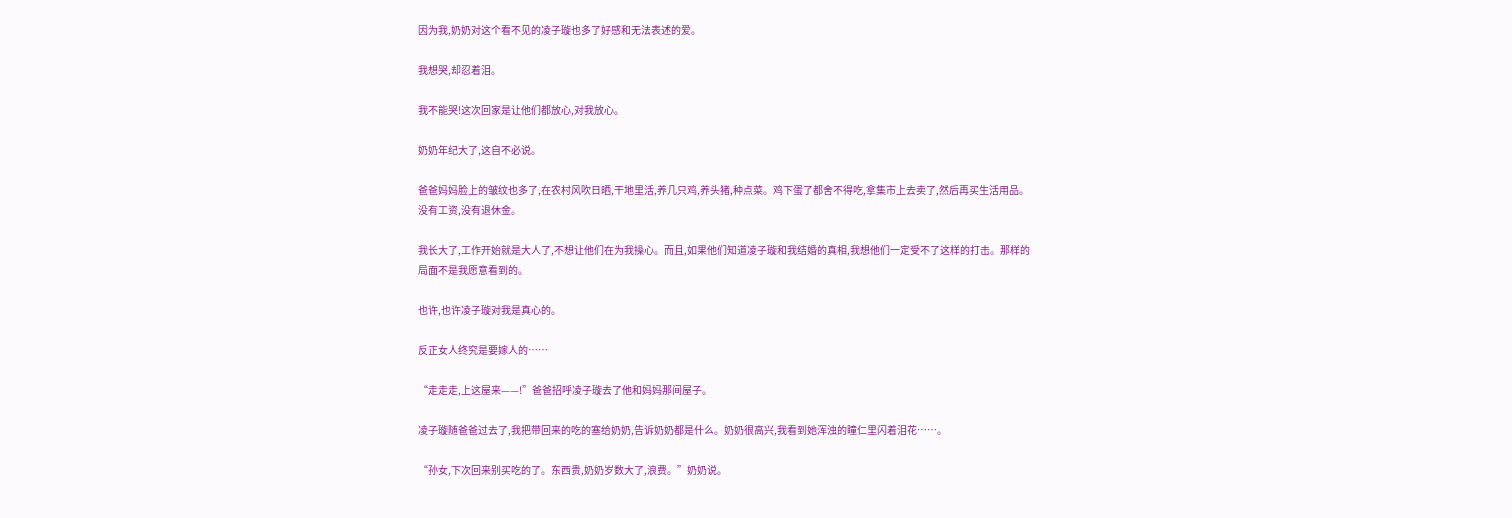因为我,奶奶对这个看不见的凌子璇也多了好感和无法表述的爱。

我想哭,却忍着泪。

我不能哭!这次回家是让他们都放心,对我放心。

奶奶年纪大了,这自不必说。

爸爸妈妈脸上的皱纹也多了,在农村风吹日晒,干地里活,养几只鸡,养头猪,种点菜。鸡下蛋了都舍不得吃,拿集市上去卖了,然后再买生活用品。没有工资,没有退休金。

我长大了,工作开始就是大人了,不想让他们在为我操心。而且,如果他们知道凌子璇和我结婚的真相,我想他们一定受不了这样的打击。那样的局面不是我愿意看到的。

也许,也许凌子璇对我是真心的。

反正女人终究是要嫁人的……

“走走走,上这屋来——!”爸爸招呼凌子璇去了他和妈妈那间屋子。

凌子璇随爸爸过去了,我把带回来的吃的塞给奶奶,告诉奶奶都是什么。奶奶很高兴,我看到她浑浊的瞳仁里闪着泪花……。

“孙女,下次回来别买吃的了。东西贵,奶奶岁数大了,浪费。”奶奶说。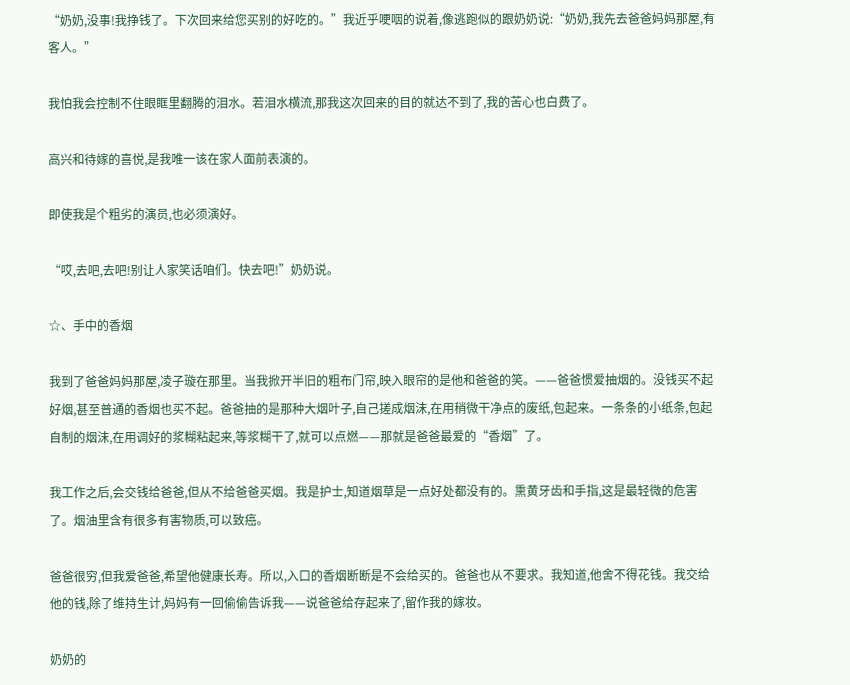“奶奶,没事!我挣钱了。下次回来给您买别的好吃的。”我近乎哽咽的说着,像逃跑似的跟奶奶说:“奶奶,我先去爸爸妈妈那屋,有客人。”

我怕我会控制不住眼眶里翻腾的泪水。若泪水横流,那我这次回来的目的就达不到了,我的苦心也白费了。

高兴和待嫁的喜悦,是我唯一该在家人面前表演的。

即使我是个粗劣的演员,也必须演好。

“哎,去吧,去吧!别让人家笑话咱们。快去吧!”奶奶说。

☆、手中的香烟

我到了爸爸妈妈那屋,凌子璇在那里。当我掀开半旧的粗布门帘,映入眼帘的是他和爸爸的笑。——爸爸惯爱抽烟的。没钱买不起好烟,甚至普通的香烟也买不起。爸爸抽的是那种大烟叶子,自己搓成烟沫,在用稍微干净点的废纸,包起来。一条条的小纸条,包起自制的烟沫,在用调好的浆糊粘起来,等浆糊干了,就可以点燃——那就是爸爸最爱的“香烟”了。

我工作之后,会交钱给爸爸,但从不给爸爸买烟。我是护士,知道烟草是一点好处都没有的。熏黄牙齿和手指,这是最轻微的危害了。烟油里含有很多有害物质,可以致癌。

爸爸很穷,但我爱爸爸,希望他健康长寿。所以,入口的香烟断断是不会给买的。爸爸也从不要求。我知道,他舍不得花钱。我交给他的钱,除了维持生计,妈妈有一回偷偷告诉我——说爸爸给存起来了,留作我的嫁妆。

奶奶的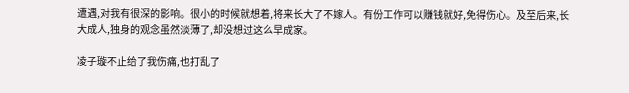遭遇,对我有很深的影响。很小的时候就想着,将来长大了不嫁人。有份工作可以赚钱就好,免得伤心。及至后来,长大成人,独身的观念虽然淡薄了,却没想过这么早成家。

凌子璇不止给了我伤痛,也打乱了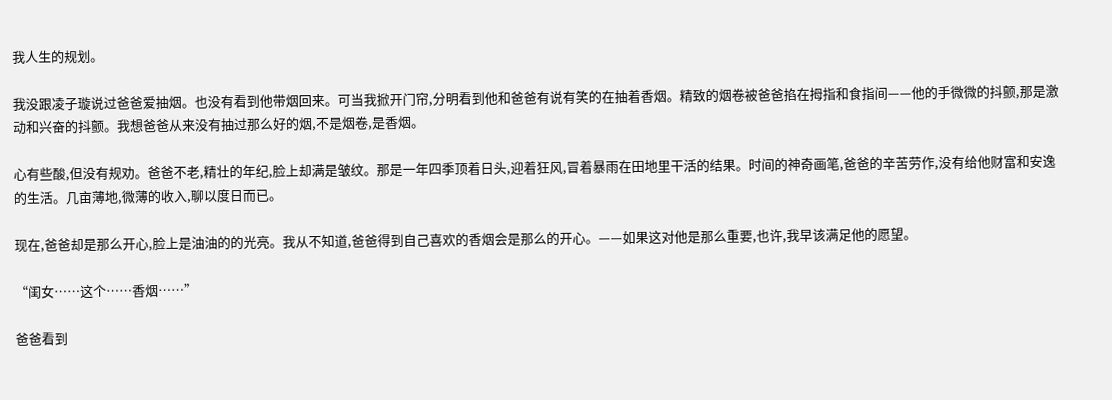我人生的规划。

我没跟凌子璇说过爸爸爱抽烟。也没有看到他带烟回来。可当我掀开门帘,分明看到他和爸爸有说有笑的在抽着香烟。精致的烟卷被爸爸掐在拇指和食指间——他的手微微的抖颤,那是激动和兴奋的抖颤。我想爸爸从来没有抽过那么好的烟,不是烟卷,是香烟。

心有些酸,但没有规劝。爸爸不老,精壮的年纪,脸上却满是皱纹。那是一年四季顶着日头,迎着狂风,冒着暴雨在田地里干活的结果。时间的神奇画笔,爸爸的辛苦劳作,没有给他财富和安逸的生活。几亩薄地,微薄的收入,聊以度日而已。

现在,爸爸却是那么开心,脸上是油油的的光亮。我从不知道,爸爸得到自己喜欢的香烟会是那么的开心。——如果这对他是那么重要,也许,我早该满足他的愿望。

“闺女……这个……香烟……”

爸爸看到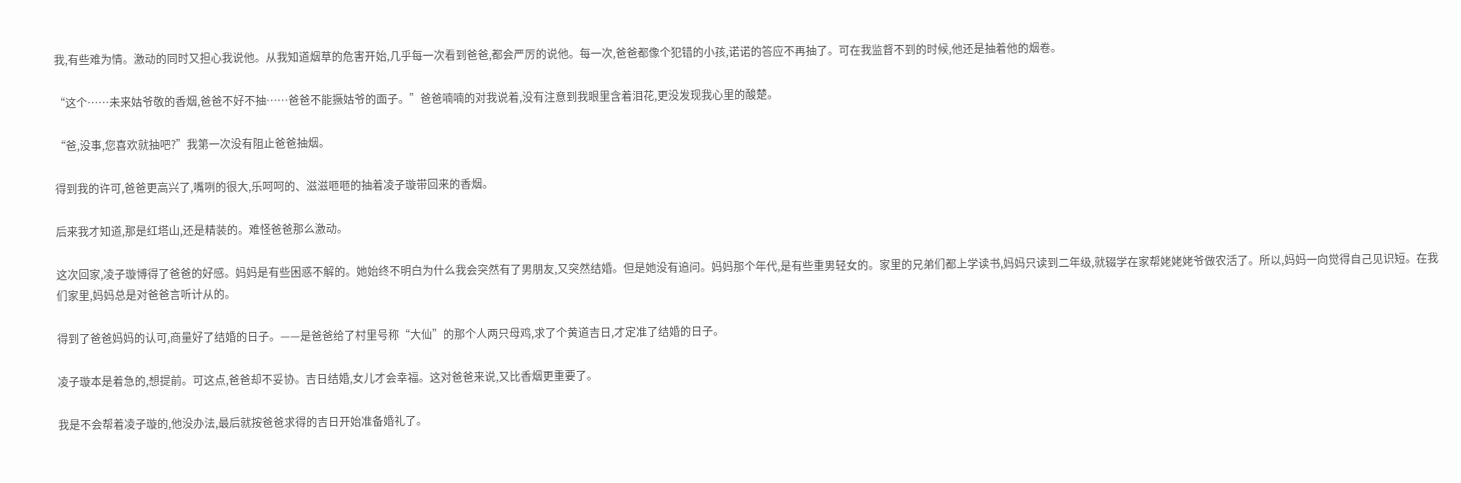我,有些难为情。激动的同时又担心我说他。从我知道烟草的危害开始,几乎每一次看到爸爸,都会严厉的说他。每一次,爸爸都像个犯错的小孩,诺诺的答应不再抽了。可在我监督不到的时候,他还是抽着他的烟卷。

“这个……未来姑爷敬的香烟,爸爸不好不抽……爸爸不能撅姑爷的面子。”爸爸喃喃的对我说着,没有注意到我眼里含着泪花,更没发现我心里的酸楚。

“爸,没事,您喜欢就抽吧?”我第一次没有阻止爸爸抽烟。

得到我的许可,爸爸更高兴了,嘴咧的很大,乐呵呵的、滋滋咂咂的抽着凌子璇带回来的香烟。

后来我才知道,那是红塔山,还是精装的。难怪爸爸那么激动。

这次回家,凌子璇博得了爸爸的好感。妈妈是有些困惑不解的。她始终不明白为什么我会突然有了男朋友,又突然结婚。但是她没有追问。妈妈那个年代,是有些重男轻女的。家里的兄弟们都上学读书,妈妈只读到二年级,就辍学在家帮姥姥姥爷做农活了。所以,妈妈一向觉得自己见识短。在我们家里,妈妈总是对爸爸言听计从的。

得到了爸爸妈妈的认可,商量好了结婚的日子。——是爸爸给了村里号称“大仙”的那个人两只母鸡,求了个黄道吉日,才定准了结婚的日子。

凌子璇本是着急的,想提前。可这点,爸爸却不妥协。吉日结婚,女儿才会幸福。这对爸爸来说,又比香烟更重要了。

我是不会帮着凌子璇的,他没办法,最后就按爸爸求得的吉日开始准备婚礼了。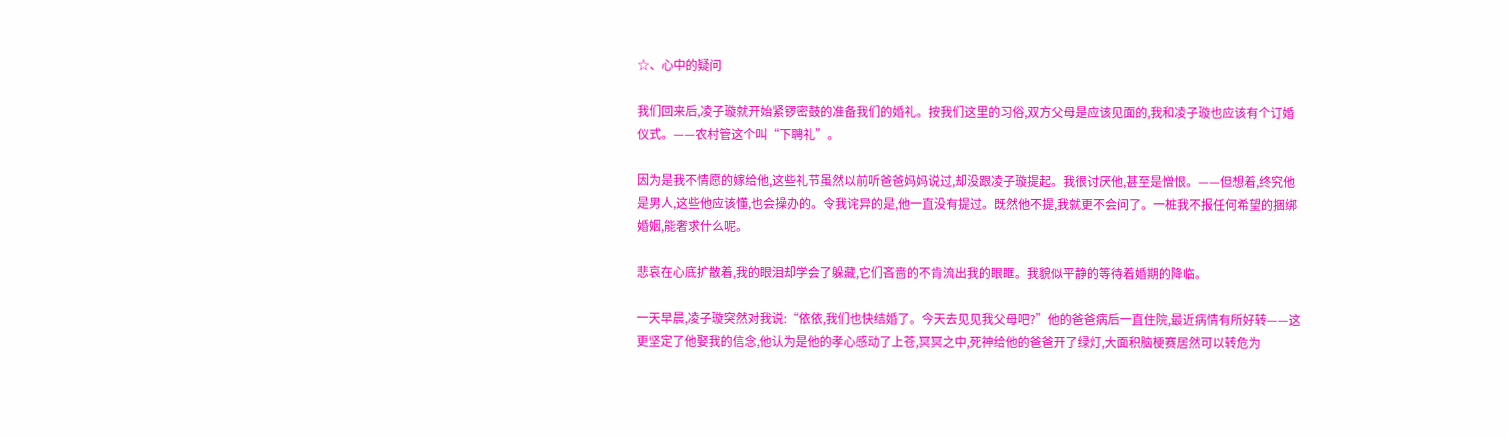☆、心中的疑问

我们回来后,凌子璇就开始紧锣密鼓的准备我们的婚礼。按我们这里的习俗,双方父母是应该见面的,我和凌子璇也应该有个订婚仪式。——农村管这个叫“下聘礼”。

因为是我不情愿的嫁给他,这些礼节虽然以前听爸爸妈妈说过,却没跟凌子璇提起。我很讨厌他,甚至是憎恨。——但想着,终究他是男人,这些他应该懂,也会操办的。令我诧异的是,他一直没有提过。既然他不提,我就更不会问了。一桩我不报任何希望的捆绑婚姻,能奢求什么呢。

悲哀在心底扩散着,我的眼泪却学会了躲藏,它们吝啬的不肯流出我的眼眶。我貌似平静的等待着婚期的降临。

一天早晨,凌子璇突然对我说:“依依,我们也快结婚了。今天去见见我父母吧?”他的爸爸病后一直住院,最近病情有所好转——这更坚定了他娶我的信念,他认为是他的孝心感动了上苍,冥冥之中,死神给他的爸爸开了绿灯,大面积脑梗赛居然可以转危为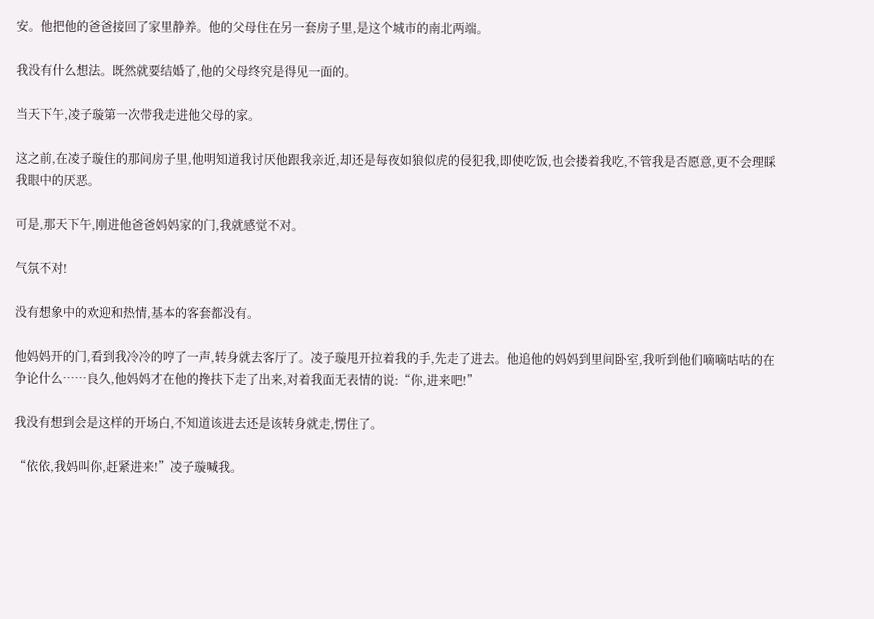安。他把他的爸爸接回了家里静养。他的父母住在另一套房子里,是这个城市的南北两端。

我没有什么想法。既然就要结婚了,他的父母终究是得见一面的。

当天下午,凌子璇第一次带我走进他父母的家。

这之前,在凌子璇住的那间房子里,他明知道我讨厌他跟我亲近,却还是每夜如狼似虎的侵犯我,即使吃饭,也会搂着我吃,不管我是否愿意,更不会理睬我眼中的厌恶。

可是,那天下午,刚进他爸爸妈妈家的门,我就感觉不对。

气氛不对!

没有想象中的欢迎和热情,基本的客套都没有。

他妈妈开的门,看到我冷冷的哼了一声,转身就去客厅了。凌子璇甩开拉着我的手,先走了进去。他追他的妈妈到里间卧室,我听到他们嘀嘀咕咕的在争论什么……良久,他妈妈才在他的搀扶下走了出来,对着我面无表情的说:“你,进来吧!”

我没有想到会是这样的开场白,不知道该进去还是该转身就走,愣住了。

“依依,我妈叫你,赶紧进来!”凌子璇喊我。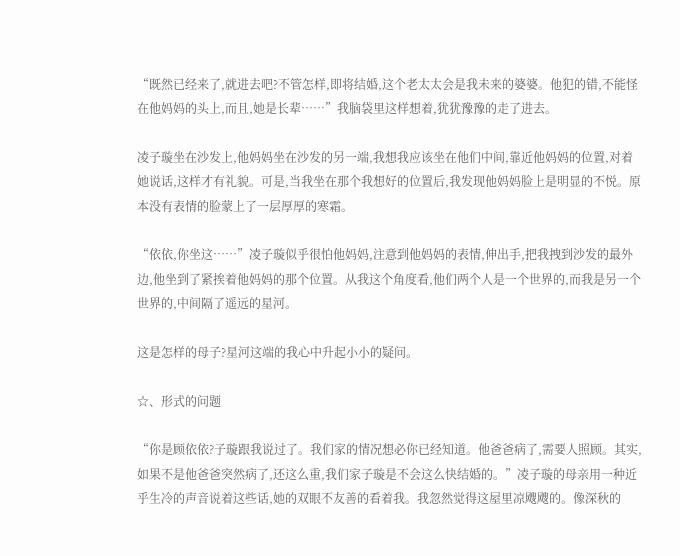“既然已经来了,就进去吧?不管怎样,即将结婚,这个老太太会是我未来的婆婆。他犯的错,不能怪在他妈妈的头上,而且,她是长辈……”我脑袋里这样想着,犹犹豫豫的走了进去。

凌子璇坐在沙发上,他妈妈坐在沙发的另一端,我想我应该坐在他们中间,靠近他妈妈的位置,对着她说话,这样才有礼貌。可是,当我坐在那个我想好的位置后,我发现他妈妈脸上是明显的不悦。原本没有表情的脸蒙上了一层厚厚的寒霜。

“依依,你坐这……”凌子璇似乎很怕他妈妈,注意到他妈妈的表情,伸出手,把我拽到沙发的最外边,他坐到了紧挨着他妈妈的那个位置。从我这个角度看,他们两个人是一个世界的,而我是另一个世界的,中间隔了遥远的星河。

这是怎样的母子?星河这端的我心中升起小小的疑问。

☆、形式的问题

“你是顾依依?子璇跟我说过了。我们家的情况想必你已经知道。他爸爸病了,需要人照顾。其实,如果不是他爸爸突然病了,还这么重,我们家子璇是不会这么快结婚的。”凌子璇的母亲用一种近乎生冷的声音说着这些话,她的双眼不友善的看着我。我忽然觉得这屋里凉飕飕的。像深秋的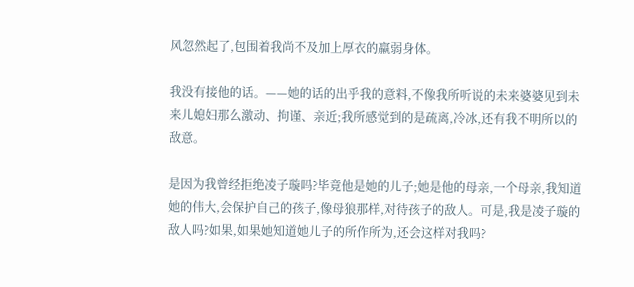风忽然起了,包围着我尚不及加上厚衣的羸弱身体。

我没有接他的话。——她的话的出乎我的意料,不像我所听说的未来婆婆见到未来儿媳妇那么激动、拘谨、亲近;我所感觉到的是疏离,冷冰,还有我不明所以的敌意。

是因为我曾经拒绝凌子璇吗?毕竟他是她的儿子;她是他的母亲,一个母亲,我知道她的伟大,会保护自己的孩子,像母狼那样,对待孩子的敌人。可是,我是凌子璇的敌人吗?如果,如果她知道她儿子的所作所为,还会这样对我吗?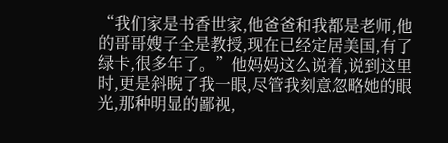“我们家是书香世家,他爸爸和我都是老师,他的哥哥嫂子全是教授,现在已经定居美国,有了绿卡,很多年了。”他妈妈这么说着,说到这里时,更是斜睨了我一眼,尽管我刻意忽略她的眼光,那种明显的鄙视,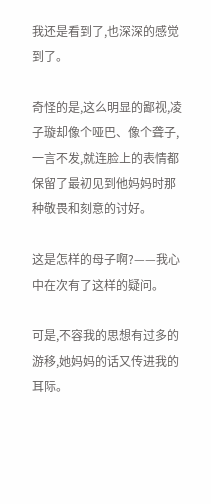我还是看到了,也深深的感觉到了。

奇怪的是,这么明显的鄙视,凌子璇却像个哑巴、像个聋子,一言不发,就连脸上的表情都保留了最初见到他妈妈时那种敬畏和刻意的讨好。

这是怎样的母子啊?——我心中在次有了这样的疑问。

可是,不容我的思想有过多的游移,她妈妈的话又传进我的耳际。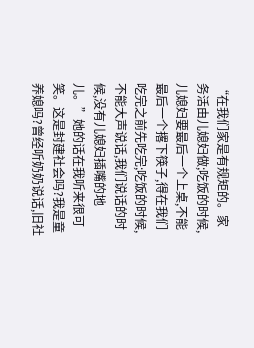“在我们家是有规矩的。家务活由儿媳妇做;吃饭的时候,儿媳妇要最后一个上桌,不能最后一个撂下筷子,得在我们吃完之前先吃完;吃饭的时候,不能大声说话,我们说话的时候,没有儿媳妇插嘴的地儿。”她的话在我听来很可笑。这是封建社会吗?我是童养媳吗?曾经听奶奶说话,旧社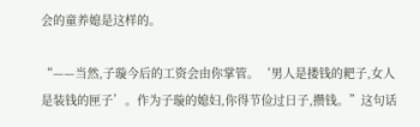会的童养媳是这样的。

“——当然,子璇今后的工资会由你掌管。‘男人是搂钱的耙子,女人是装钱的匣子’。作为子璇的媳妇,你得节俭过日子,攒钱。”这句话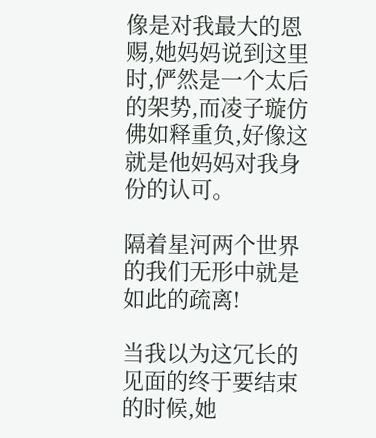像是对我最大的恩赐,她妈妈说到这里时,俨然是一个太后的架势,而凌子璇仿佛如释重负,好像这就是他妈妈对我身份的认可。

隔着星河两个世界的我们无形中就是如此的疏离!

当我以为这冗长的见面的终于要结束的时候,她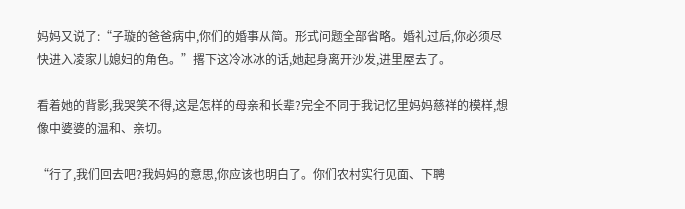妈妈又说了:“子璇的爸爸病中,你们的婚事从简。形式问题全部省略。婚礼过后,你必须尽快进入凌家儿媳妇的角色。”撂下这冷冰冰的话,她起身离开沙发,进里屋去了。

看着她的背影,我哭笑不得,这是怎样的母亲和长辈?完全不同于我记忆里妈妈慈祥的模样,想像中婆婆的温和、亲切。

“行了,我们回去吧?我妈妈的意思,你应该也明白了。你们农村实行见面、下聘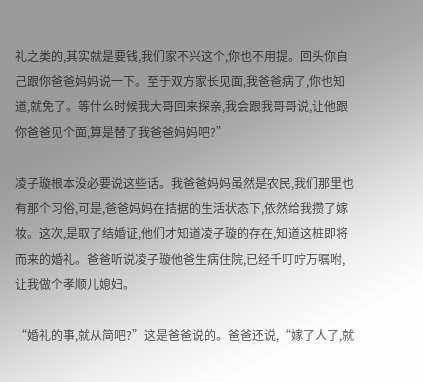礼之类的,其实就是要钱,我们家不兴这个,你也不用提。回头你自己跟你爸爸妈妈说一下。至于双方家长见面,我爸爸病了,你也知道,就免了。等什么时候我大哥回来探亲,我会跟我哥哥说,让他跟你爸爸见个面,算是替了我爸爸妈妈吧?”

凌子璇根本没必要说这些话。我爸爸妈妈虽然是农民,我们那里也有那个习俗,可是,爸爸妈妈在拮据的生活状态下,依然给我攒了嫁妆。这次,是取了结婚证,他们才知道凌子璇的存在,知道这桩即将而来的婚礼。爸爸听说凌子璇他爸生病住院,已经千叮咛万嘱咐,让我做个孝顺儿媳妇。

“婚礼的事,就从简吧?”这是爸爸说的。爸爸还说,“嫁了人了,就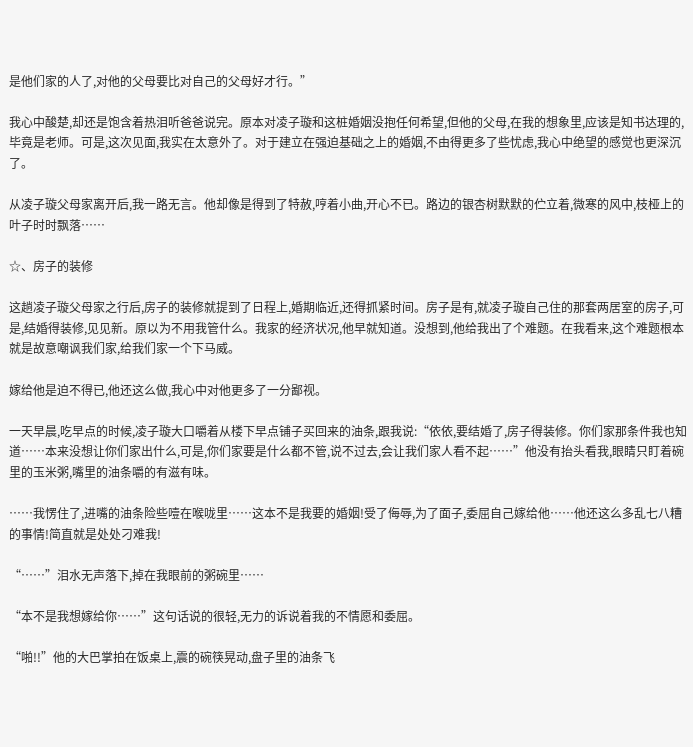是他们家的人了,对他的父母要比对自己的父母好才行。”

我心中酸楚,却还是饱含着热泪听爸爸说完。原本对凌子璇和这桩婚姻没抱任何希望,但他的父母,在我的想象里,应该是知书达理的,毕竟是老师。可是,这次见面,我实在太意外了。对于建立在强迫基础之上的婚姻,不由得更多了些忧虑,我心中绝望的感觉也更深沉了。

从凌子璇父母家离开后,我一路无言。他却像是得到了特赦,哼着小曲,开心不已。路边的银杏树默默的伫立着,微寒的风中,枝桠上的叶子时时飘落……

☆、房子的装修

这趟凌子璇父母家之行后,房子的装修就提到了日程上,婚期临近,还得抓紧时间。房子是有,就凌子璇自己住的那套两居室的房子,可是,结婚得装修,见见新。原以为不用我管什么。我家的经济状况,他早就知道。没想到,他给我出了个难题。在我看来,这个难题根本就是故意嘲讽我们家,给我们家一个下马威。

嫁给他是迫不得已,他还这么做,我心中对他更多了一分鄙视。

一天早晨,吃早点的时候,凌子璇大口嚼着从楼下早点铺子买回来的油条,跟我说:“依依,要结婚了,房子得装修。你们家那条件我也知道……本来没想让你们家出什么,可是,你们家要是什么都不管,说不过去,会让我们家人看不起……”他没有抬头看我,眼睛只盯着碗里的玉米粥,嘴里的油条嚼的有滋有味。

……我愣住了,进嘴的油条险些噎在喉咙里……这本不是我要的婚姻!受了侮辱,为了面子,委屈自己嫁给他……他还这么多乱七八糟的事情!简直就是处处刁难我!

“……”泪水无声落下,掉在我眼前的粥碗里……

“本不是我想嫁给你……”这句话说的很轻,无力的诉说着我的不情愿和委屈。

“啪!!”他的大巴掌拍在饭桌上,震的碗筷晃动,盘子里的油条飞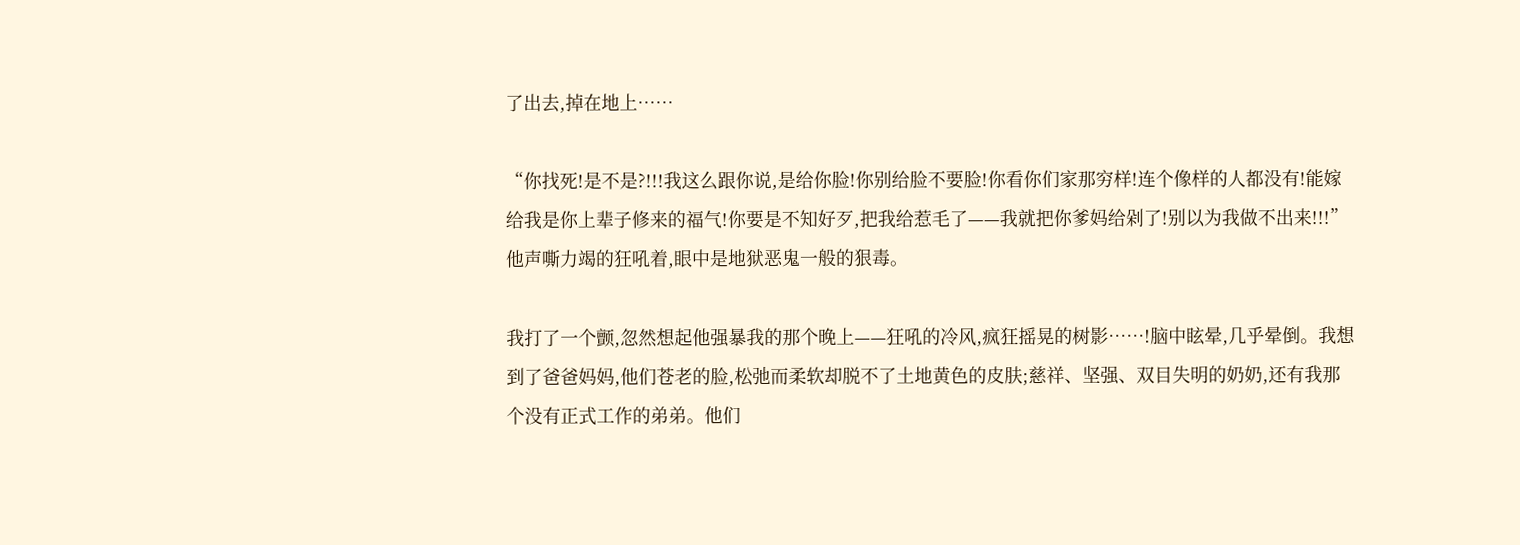了出去,掉在地上……

“你找死!是不是?!!!我这么跟你说,是给你脸!你别给脸不要脸!你看你们家那穷样!连个像样的人都没有!能嫁给我是你上辈子修来的福气!你要是不知好歹,把我给惹毛了——我就把你爹妈给剁了!别以为我做不出来!!!”他声嘶力竭的狂吼着,眼中是地狱恶鬼一般的狠毒。

我打了一个颤,忽然想起他强暴我的那个晚上——狂吼的冷风,疯狂摇晃的树影……!脑中眩晕,几乎晕倒。我想到了爸爸妈妈,他们苍老的脸,松弛而柔软却脱不了土地黄色的皮肤;慈祥、坚强、双目失明的奶奶,还有我那个没有正式工作的弟弟。他们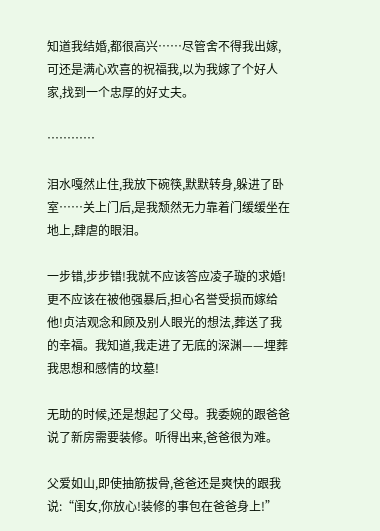知道我结婚,都很高兴……尽管舍不得我出嫁,可还是满心欢喜的祝福我,以为我嫁了个好人家,找到一个忠厚的好丈夫。

…………

泪水嘎然止住,我放下碗筷,默默转身,躲进了卧室……关上门后,是我颓然无力靠着门缓缓坐在地上,肆虐的眼泪。

一步错,步步错!我就不应该答应凌子璇的求婚!更不应该在被他强暴后,担心名誉受损而嫁给他!贞洁观念和顾及别人眼光的想法,葬送了我的幸福。我知道,我走进了无底的深渊——埋葬我思想和感情的坟墓!

无助的时候,还是想起了父母。我委婉的跟爸爸说了新房需要装修。听得出来,爸爸很为难。

父爱如山,即使抽筋拔骨,爸爸还是爽快的跟我说:“闺女,你放心!装修的事包在爸爸身上!”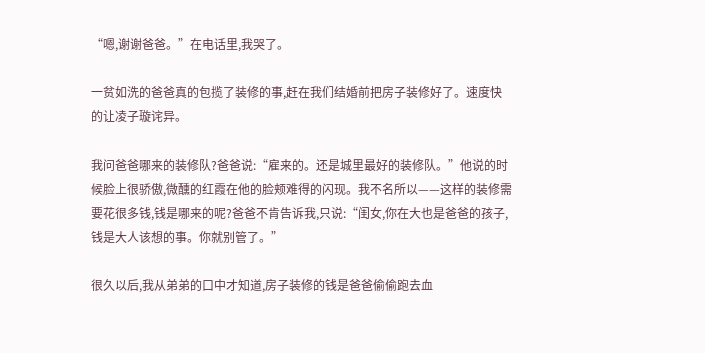“嗯,谢谢爸爸。”在电话里,我哭了。

一贫如洗的爸爸真的包揽了装修的事,赶在我们结婚前把房子装修好了。速度快的让凌子璇诧异。

我问爸爸哪来的装修队?爸爸说:“雇来的。还是城里最好的装修队。”他说的时候脸上很骄傲,微醺的红霞在他的脸颊难得的闪现。我不名所以——这样的装修需要花很多钱,钱是哪来的呢?爸爸不肯告诉我,只说:“闺女,你在大也是爸爸的孩子,钱是大人该想的事。你就别管了。”

很久以后,我从弟弟的口中才知道,房子装修的钱是爸爸偷偷跑去血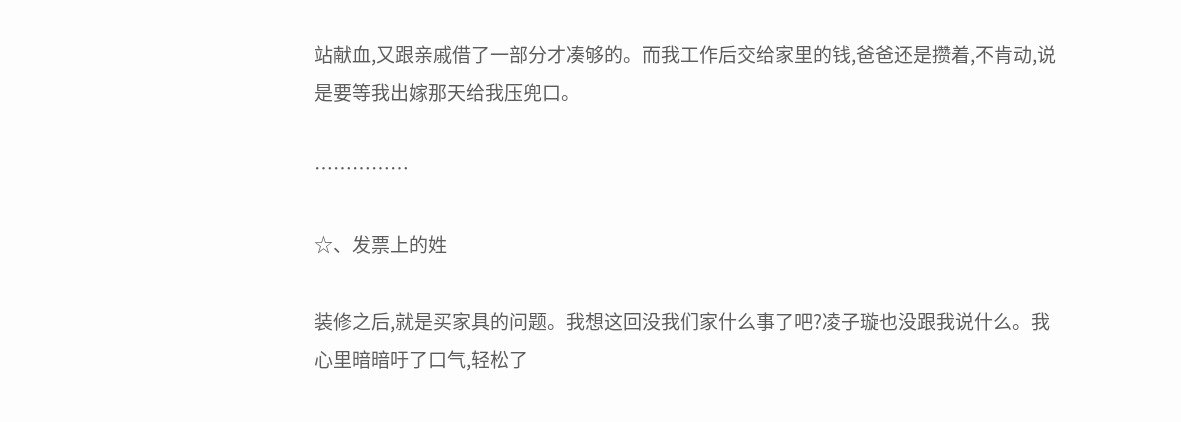站献血,又跟亲戚借了一部分才凑够的。而我工作后交给家里的钱,爸爸还是攒着,不肯动,说是要等我出嫁那天给我压兜口。

……………

☆、发票上的姓

装修之后,就是买家具的问题。我想这回没我们家什么事了吧?凌子璇也没跟我说什么。我心里暗暗吁了口气,轻松了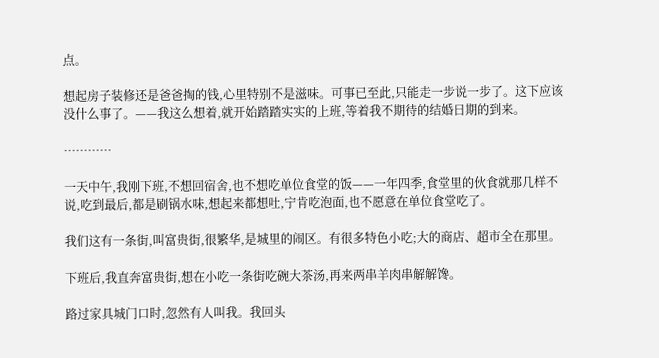点。

想起房子装修还是爸爸掏的钱,心里特别不是滋味。可事已至此,只能走一步说一步了。这下应该没什么事了。——我这么想着,就开始踏踏实实的上班,等着我不期待的结婚日期的到来。

…………

一天中午,我刚下班,不想回宿舍,也不想吃单位食堂的饭——一年四季,食堂里的伙食就那几样不说,吃到最后,都是刷锅水味,想起来都想吐,宁肯吃泡面,也不愿意在单位食堂吃了。

我们这有一条街,叫富贵街,很繁华,是城里的闹区。有很多特色小吃;大的商店、超市全在那里。

下班后,我直奔富贵街,想在小吃一条街吃碗大茶汤,再来两串羊肉串解解馋。

路过家具城门口时,忽然有人叫我。我回头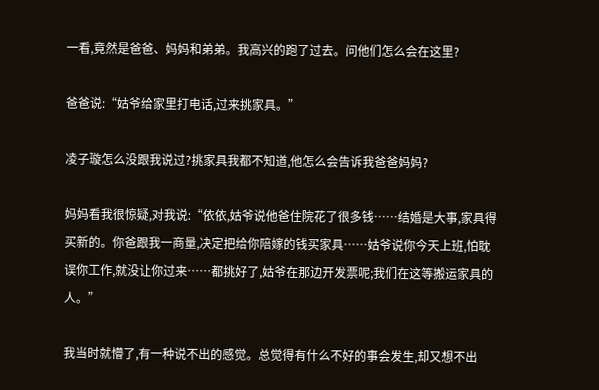一看,竟然是爸爸、妈妈和弟弟。我高兴的跑了过去。问他们怎么会在这里?

爸爸说:“姑爷给家里打电话,过来挑家具。”

凌子璇怎么没跟我说过?挑家具我都不知道,他怎么会告诉我爸爸妈妈?

妈妈看我很惊疑,对我说:“依依,姑爷说他爸住院花了很多钱……结婚是大事,家具得买新的。你爸跟我一商量,决定把给你陪嫁的钱买家具……姑爷说你今天上班,怕耽误你工作,就没让你过来……都挑好了,姑爷在那边开发票呢;我们在这等搬运家具的人。”

我当时就懵了,有一种说不出的感觉。总觉得有什么不好的事会发生,却又想不出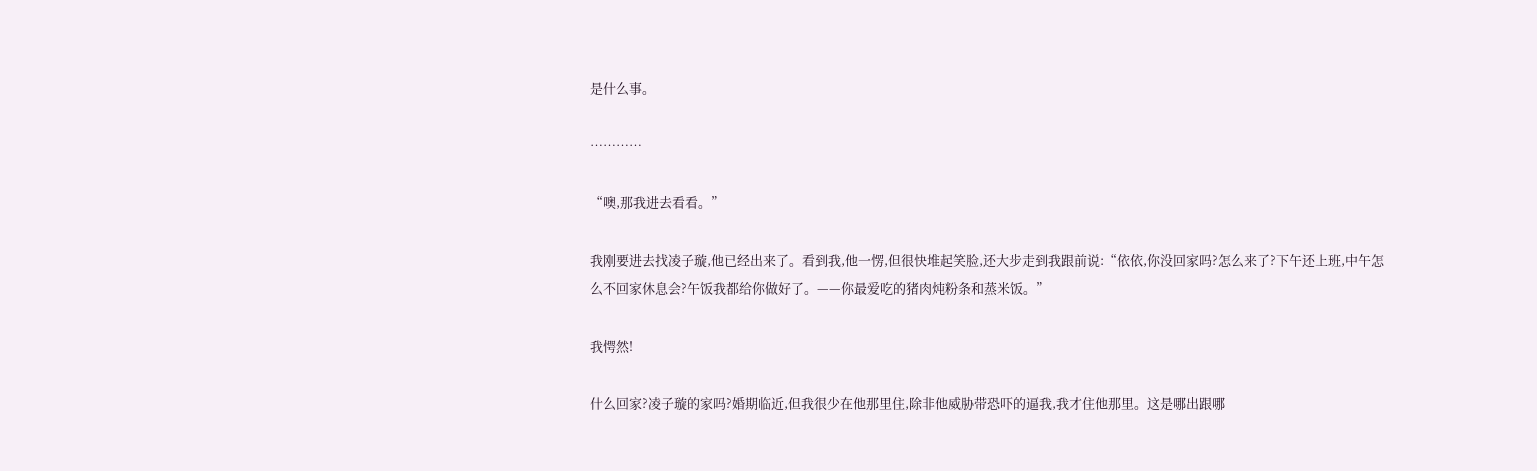是什么事。

…………

“噢,那我进去看看。”

我刚要进去找凌子璇,他已经出来了。看到我,他一愣,但很快堆起笑脸,还大步走到我跟前说:“依依,你没回家吗?怎么来了?下午还上班,中午怎么不回家休息会?午饭我都给你做好了。——你最爱吃的猪肉炖粉条和蒸米饭。”

我愕然!

什么回家?凌子璇的家吗?婚期临近,但我很少在他那里住,除非他威胁带恐吓的逼我,我才住他那里。这是哪出跟哪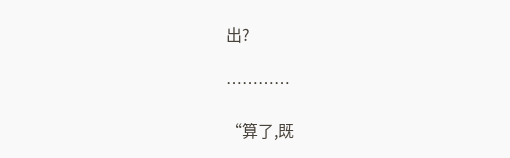出?

…………

“算了,既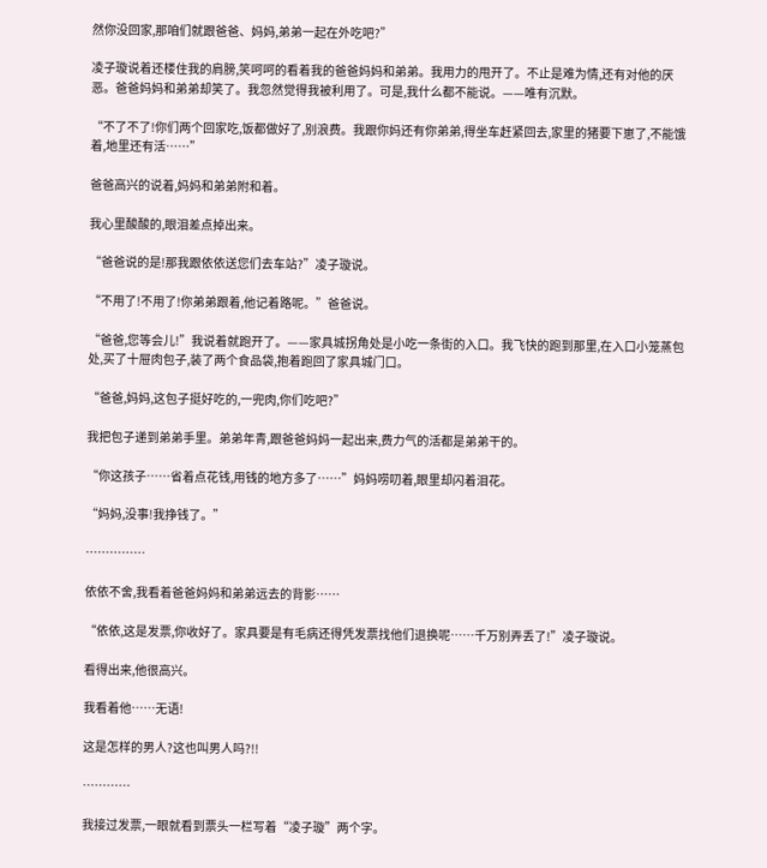然你没回家,那咱们就跟爸爸、妈妈,弟弟一起在外吃吧?”

凌子璇说着还楼住我的肩膀,笑呵呵的看着我的爸爸妈妈和弟弟。我用力的甩开了。不止是难为情,还有对他的厌恶。爸爸妈妈和弟弟却笑了。我忽然觉得我被利用了。可是,我什么都不能说。——唯有沉默。

“不了不了!你们两个回家吃,饭都做好了,别浪费。我跟你妈还有你弟弟,得坐车赶紧回去,家里的猪要下崽了,不能饿着,地里还有活……”

爸爸高兴的说着,妈妈和弟弟附和着。

我心里酸酸的,眼泪差点掉出来。

“爸爸说的是!那我跟依依送您们去车站?”凌子璇说。

“不用了!不用了!你弟弟跟着,他记着路呢。”爸爸说。

“爸爸,您等会儿!”我说着就跑开了。——家具城拐角处是小吃一条街的入口。我飞快的跑到那里,在入口小笼蒸包处,买了十屉肉包子,装了两个食品袋,抱着跑回了家具城门口。

“爸爸,妈妈,这包子挺好吃的,一兜肉,你们吃吧?”

我把包子递到弟弟手里。弟弟年青,跟爸爸妈妈一起出来,费力气的活都是弟弟干的。

“你这孩子……省着点花钱,用钱的地方多了……”妈妈唠叨着,眼里却闪着泪花。

“妈妈,没事!我挣钱了。”

……………

依依不舍,我看着爸爸妈妈和弟弟远去的背影……

“依依,这是发票,你收好了。家具要是有毛病还得凭发票找他们退换呢……千万别弄丢了!”凌子璇说。

看得出来,他很高兴。

我看着他……无语!

这是怎样的男人?这也叫男人吗?!!

…………

我接过发票,一眼就看到票头一栏写着“凌子璇”两个字。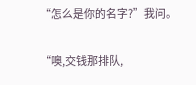“怎么是你的名字?”我问。

“噢,交钱那排队,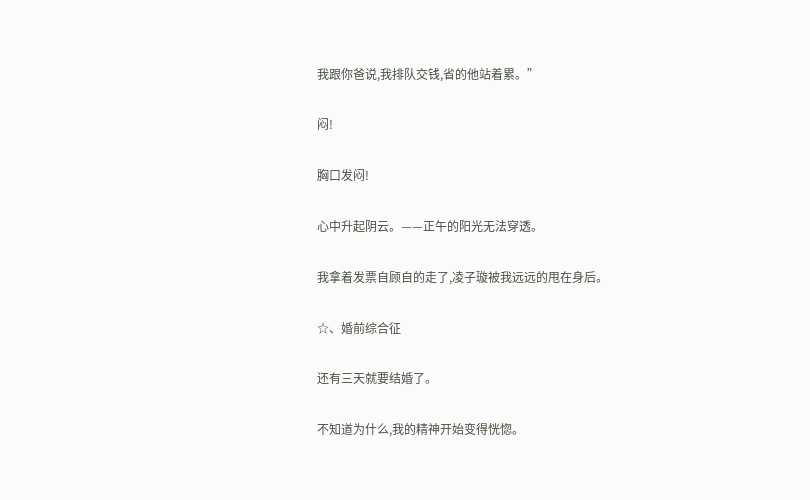我跟你爸说,我排队交钱,省的他站着累。”

闷!

胸口发闷!

心中升起阴云。——正午的阳光无法穿透。

我拿着发票自顾自的走了,凌子璇被我远远的甩在身后。

☆、婚前综合征

还有三天就要结婚了。

不知道为什么,我的精神开始变得恍惚。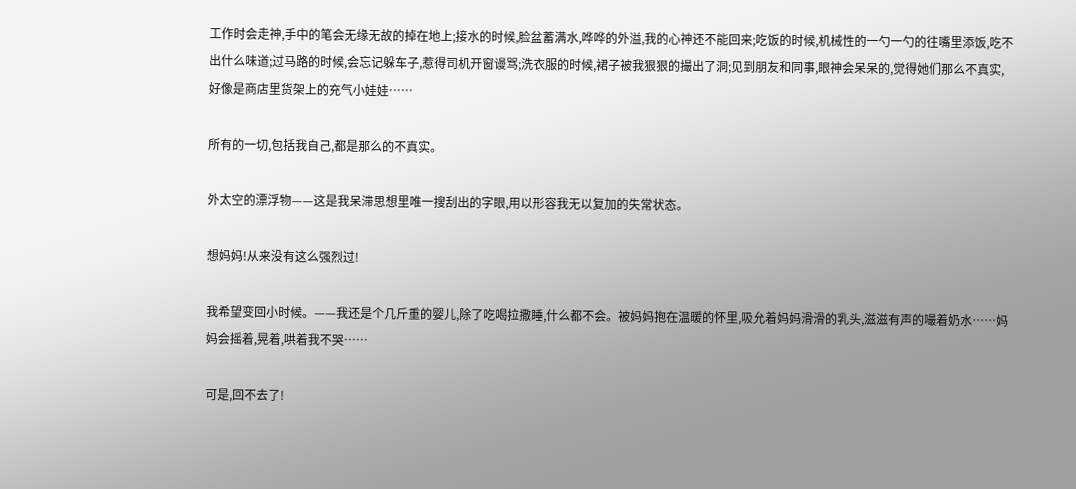工作时会走神,手中的笔会无缘无故的掉在地上;接水的时候,脸盆蓄满水,哗哗的外溢,我的心神还不能回来;吃饭的时候,机械性的一勺一勺的往嘴里添饭,吃不出什么味道;过马路的时候,会忘记躲车子,惹得司机开窗谩骂;洗衣服的时候,裙子被我狠狠的撮出了洞;见到朋友和同事,眼神会呆呆的,觉得她们那么不真实,好像是商店里货架上的充气小娃娃……

所有的一切,包括我自己,都是那么的不真实。

外太空的漂浮物——这是我呆滞思想里唯一搜刮出的字眼,用以形容我无以复加的失常状态。

想妈妈!从来没有这么强烈过!

我希望变回小时候。——我还是个几斤重的婴儿,除了吃喝拉撒睡,什么都不会。被妈妈抱在温暖的怀里,吸允着妈妈滑滑的乳头,滋滋有声的嘬着奶水……妈妈会摇着,晃着,哄着我不哭……

可是,回不去了!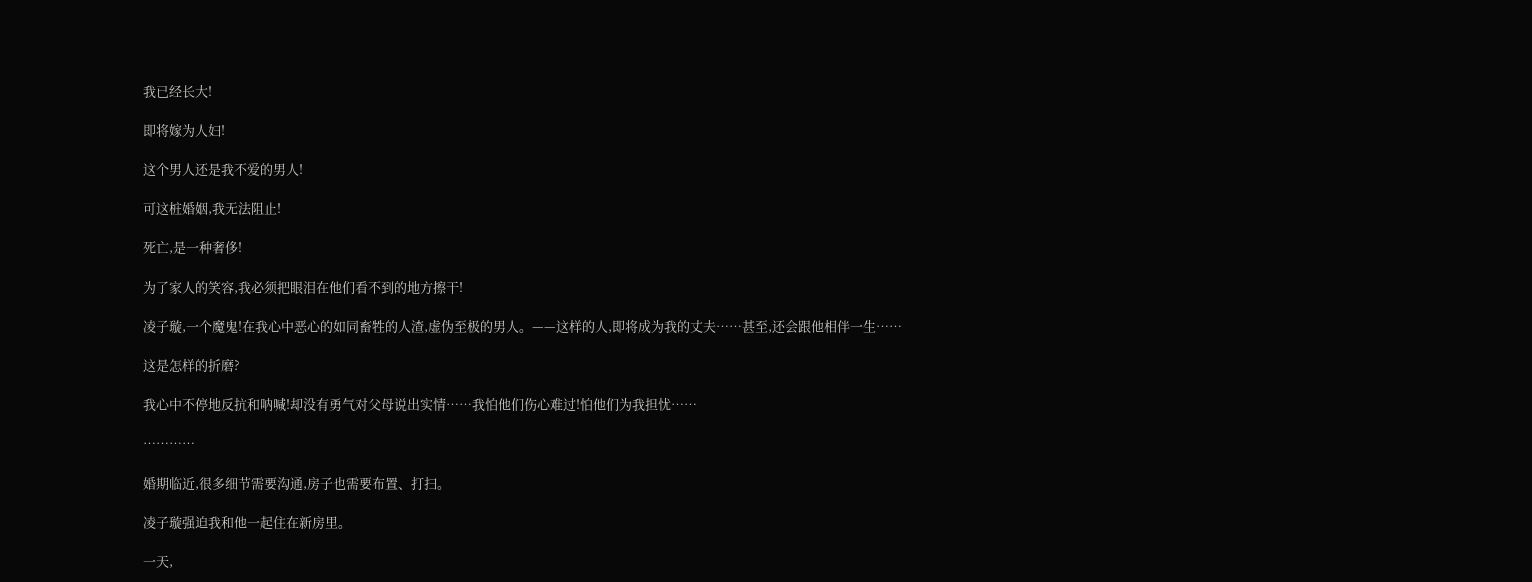我已经长大!

即将嫁为人妇!

这个男人还是我不爱的男人!

可这桩婚姻,我无法阻止!

死亡,是一种奢侈!

为了家人的笑容,我必须把眼泪在他们看不到的地方擦干!

凌子璇,一个魔鬼!在我心中恶心的如同畜牲的人渣,虚伪至极的男人。——这样的人,即将成为我的丈夫……甚至,还会跟他相伴一生……

这是怎样的折磨?

我心中不停地反抗和呐喊!却没有勇气对父母说出实情……我怕他们伤心难过!怕他们为我担忧……

…………

婚期临近,很多细节需要沟通,房子也需要布置、打扫。

凌子璇强迫我和他一起住在新房里。

一天,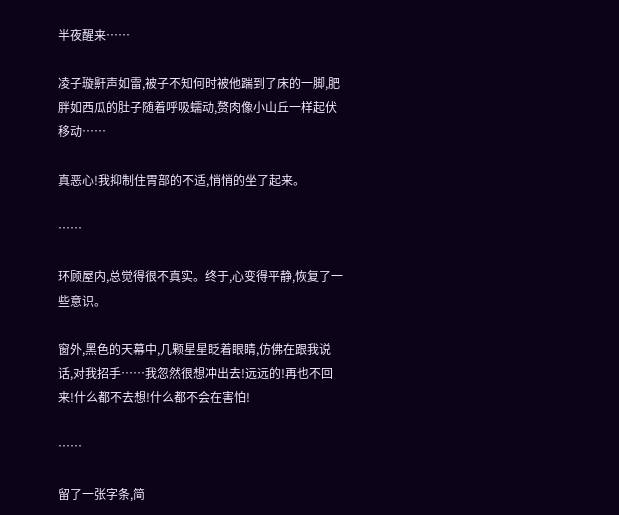半夜醒来……

凌子璇鼾声如雷,被子不知何时被他踹到了床的一脚,肥胖如西瓜的肚子随着呼吸蠕动,赘肉像小山丘一样起伏移动……

真恶心!我抑制住胃部的不适,悄悄的坐了起来。

……

环顾屋内,总觉得很不真实。终于,心变得平静,恢复了一些意识。

窗外,黑色的天幕中,几颗星星眨着眼睛,仿佛在跟我说话,对我招手……我忽然很想冲出去!远远的!再也不回来!什么都不去想!什么都不会在害怕!

……

留了一张字条,简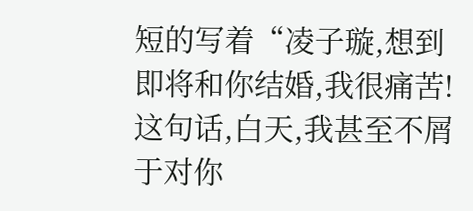短的写着“凌子璇,想到即将和你结婚,我很痛苦!这句话,白天,我甚至不屑于对你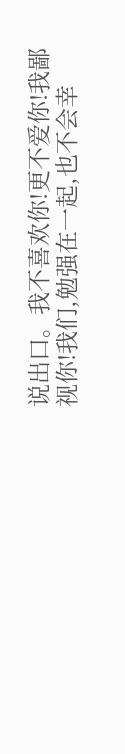说出口。我不喜欢你!更不爱你!我鄙视你!我们,勉强在一起,也不会幸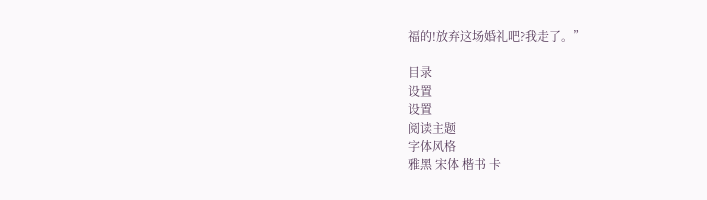福的!放弃这场婚礼吧?我走了。”

目录
设置
设置
阅读主题
字体风格
雅黑 宋体 楷书 卡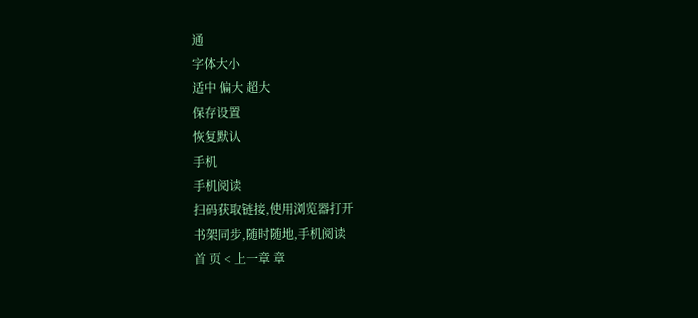通
字体大小
适中 偏大 超大
保存设置
恢复默认
手机
手机阅读
扫码获取链接,使用浏览器打开
书架同步,随时随地,手机阅读
首 页 < 上一章 章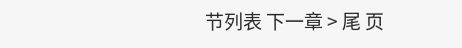节列表 下一章 > 尾 页